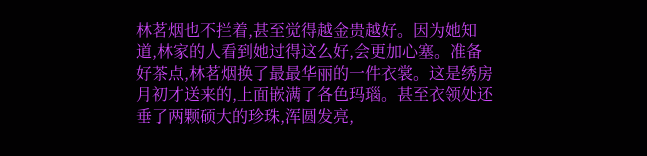林茗烟也不拦着,甚至觉得越金贵越好。因为她知道,林家的人看到她过得这么好,会更加心塞。准备好茶点,林茗烟换了最最华丽的一件衣裳。这是绣房月初才送来的,上面嵌满了各色玛瑙。甚至衣领处还垂了两颗硕大的珍珠,浑圆发亮,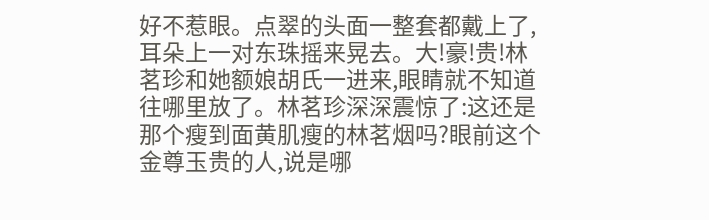好不惹眼。点翠的头面一整套都戴上了,耳朵上一对东珠摇来晃去。大!豪!贵!林茗珍和她额娘胡氏一进来,眼睛就不知道往哪里放了。林茗珍深深震惊了:这还是那个瘦到面黄肌瘦的林茗烟吗?眼前这个金尊玉贵的人,说是哪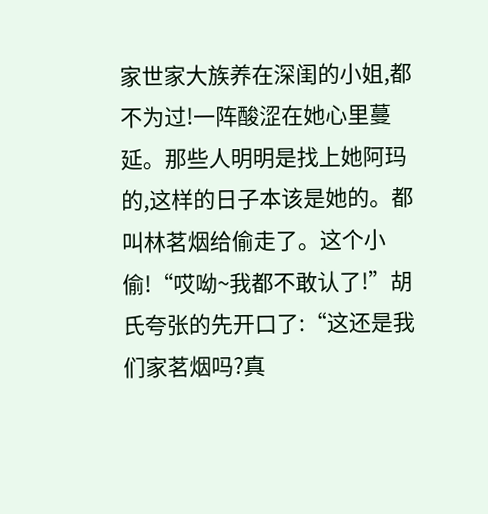家世家大族养在深闺的小姐,都不为过!一阵酸涩在她心里蔓延。那些人明明是找上她阿玛的,这样的日子本该是她的。都叫林茗烟给偷走了。这个小偷!“哎呦~我都不敢认了!”胡氏夸张的先开口了:“这还是我们家茗烟吗?真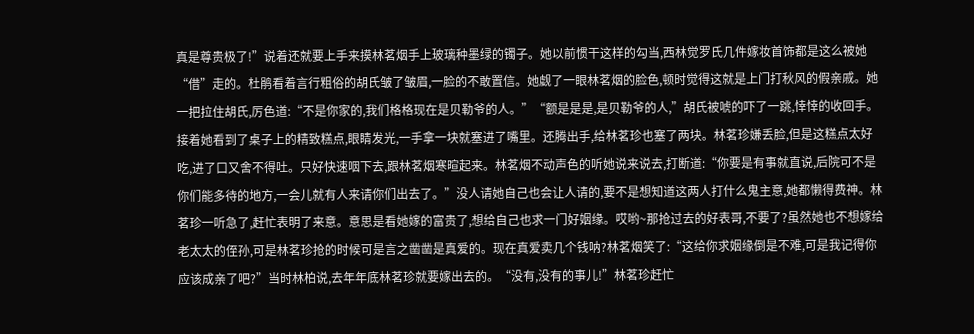真是尊贵极了!”说着还就要上手来摸林茗烟手上玻璃种墨绿的镯子。她以前惯干这样的勾当,西林觉罗氏几件嫁妆首饰都是这么被她“借”走的。杜鹃看着言行粗俗的胡氏皱了皱眉,一脸的不敢置信。她觑了一眼林茗烟的脸色,顿时觉得这就是上门打秋风的假亲戚。她一把拉住胡氏,厉色道:“不是你家的,我们格格现在是贝勒爷的人。”“额是是是,是贝勒爷的人,”胡氏被唬的吓了一跳,悻悻的收回手。接着她看到了桌子上的精致糕点,眼睛发光,一手拿一块就塞进了嘴里。还腾出手,给林茗珍也塞了两块。林茗珍嫌丢脸,但是这糕点太好吃,进了口又舍不得吐。只好快速咽下去,跟林茗烟寒暄起来。林茗烟不动声色的听她说来说去,打断道:“你要是有事就直说,后院可不是你们能多待的地方,一会儿就有人来请你们出去了。”没人请她自己也会让人请的,要不是想知道这两人打什么鬼主意,她都懒得费神。林茗珍一听急了,赶忙表明了来意。意思是看她嫁的富贵了,想给自己也求一门好姻缘。哎哟~那抢过去的好表哥,不要了?虽然她也不想嫁给老太太的侄孙,可是林茗珍抢的时候可是言之凿凿是真爱的。现在真爱卖几个钱呐?林茗烟笑了:“这给你求姻缘倒是不难,可是我记得你应该成亲了吧?”当时林柏说,去年年底林茗珍就要嫁出去的。“没有,没有的事儿!”林茗珍赶忙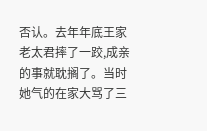否认。去年年底王家老太君摔了一跤,成亲的事就耽搁了。当时她气的在家大骂了三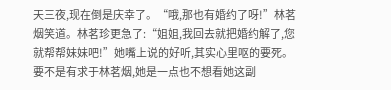天三夜,现在倒是庆幸了。“哦,那也有婚约了呀!”林茗烟笑道。林茗珍更急了:“姐姐,我回去就把婚约解了,您就帮帮妹妹吧!”她嘴上说的好听,其实心里呕的要死。要不是有求于林茗烟,她是一点也不想看她这副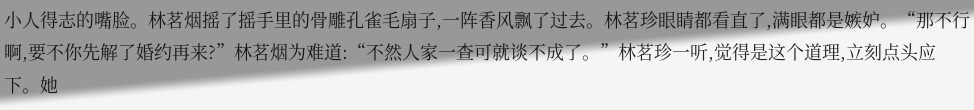小人得志的嘴脸。林茗烟摇了摇手里的骨雕孔雀毛扇子,一阵香风飘了过去。林茗珍眼睛都看直了,满眼都是嫉妒。“那不行啊,要不你先解了婚约再来?”林茗烟为难道:“不然人家一查可就谈不成了。”林茗珍一听,觉得是这个道理,立刻点头应下。她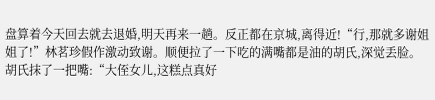盘算着今天回去就去退婚,明天再来一趟。反正都在京城,离得近!“行,那就多谢姐姐了!”林茗珍假作激动致谢。顺便拉了一下吃的满嘴都是油的胡氏,深觉丢脸。胡氏抹了一把嘴:“大侄女儿,这糕点真好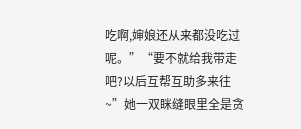吃啊,婶娘还从来都没吃过呢。”“要不就给我带走吧?以后互帮互助多来往~”她一双眯缝眼里全是贪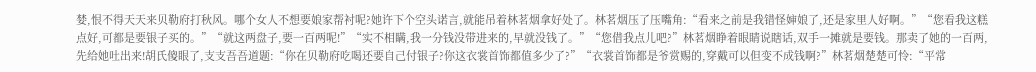婪,恨不得天天来贝勒府打秋风。哪个女人不想要娘家帮衬呢?她许下个空头诺言,就能吊着林茗烟拿好处了。林茗烟压了压嘴角:“看来之前是我错怪婶娘了,还是家里人好啊。”“您看我这糕点好,可都是要银子买的。”“就这两盘子,要一百两呢!”“实不相瞒,我一分钱没带进来的,早就没钱了。”“您借我点儿吧?”林茗烟睁着眼睛说瞎话,双手一摊就是要钱。那卖了她的一百两,先给她吐出来!胡氏傻眼了,支支吾吾道题:“你在贝勒府吃喝还要自己付银子?你这衣裳首饰都值多少了?”“衣裳首饰都是爷赏赐的,穿戴可以但变不成钱啊?”林茗烟楚楚可怜:“平常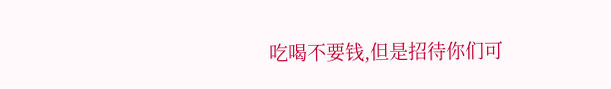吃喝不要钱,但是招待你们可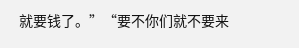就要钱了。”“要不你们就不要来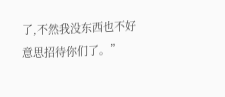了,不然我没东西也不好意思招待你们了。”